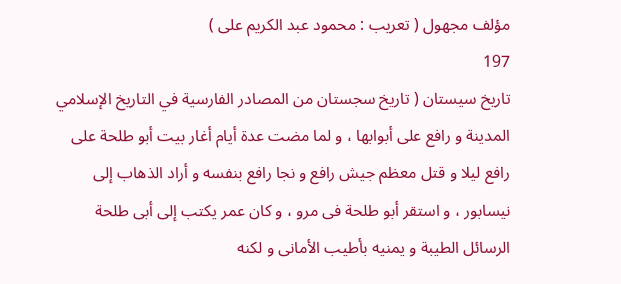مؤلف مجهول ( تعريب : محمود عبد الكريم على )
197
تاريخ سيستان ( تاريخ سجستان من المصادر الفارسية في التاريخ الإسلامي
المدينة و رافع على أبوابها ، و لما مضت عدة أيام أغار بيت أبو طلحة على رافع ليلا و قتل معظم جيش رافع و نجا رافع بنفسه و أراد الذهاب إلى نيسابور ، و استقر أبو طلحة فى مرو ، و كان عمر يكتب إلى أبى طلحة الرسائل الطيبة و يمنيه بأطيب الأمانى و لكنه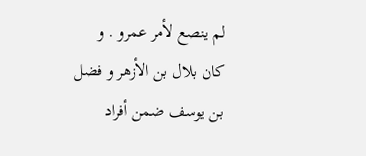لم ينصع لأمر عمرو . و كان بلال بن الأزهر و فضل بن يوسف ضمن أفراد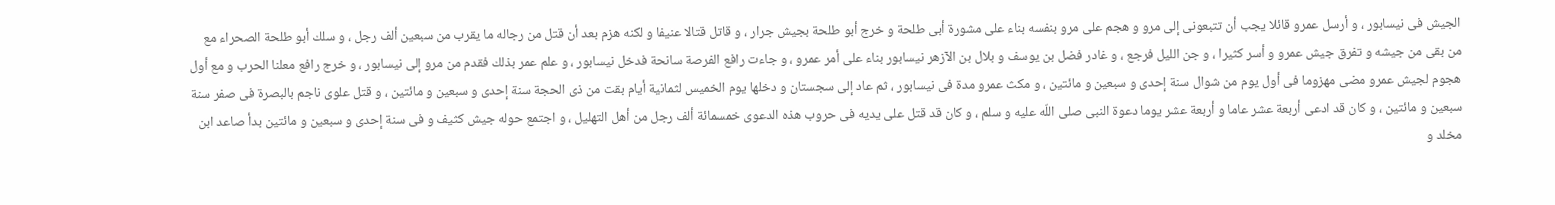الجيش فى نيسابور ، و أرسل عمرو قائلا يجب أن تتبعونى إلى مرو و هجم على مرو بنفسه بناء على مشورة أبى طلحة و خرج أبو طلحة بجيش جرار ، و قاتل قتالا عنيفا و لكنه هزم بعد أن قتل من رجاله ما يقرب من سبعين ألف رجل ، و سلك أبو طلحة الصحراء مع من بقى من جيشه و تفرق جيش عمرو و أسر كثيرا ، و جن الليل فرجع ، و غادر فضل بن يوسف و بلال بن الآزهر نيسابور بناء على أمر عمرو ، و جاءت رافع الفرصة سانحة فدخل نيسابور ، و علم عمر بذلك فقدم من مرو إلى نيسابور ، و خرج رافع معلنا الحرب و مع أول هجوم لجيش عمرو مضى مهزوما فى أول يوم من شوال سنة إحدى و سبعين و مائتين ، و مكث عمرو مدة فى نيسابور ، ثم عاد إلى سجستان و دخلها يوم الخميس لثمانية أيام بقت من ذى الحجة سنة إحدى و سبعين و مائتين ، و قتل علوى ناجم بالبصرة فى صفر سنة سبعين و مائتين ، و كان قد ادعى أربعة عشر عاما و أربعة عشر يوما دعوة النبى صلى اللّه عليه و سلم ، و كان قد قتل على يديه فى حروب هذه الدعوى خمسمائة ألف رجل من أهل التهليل ، و اجتمع حوله جيش كثيف و فى سنة إحدى و سبعين و مائتين بدأ صاعد ابن مخلد و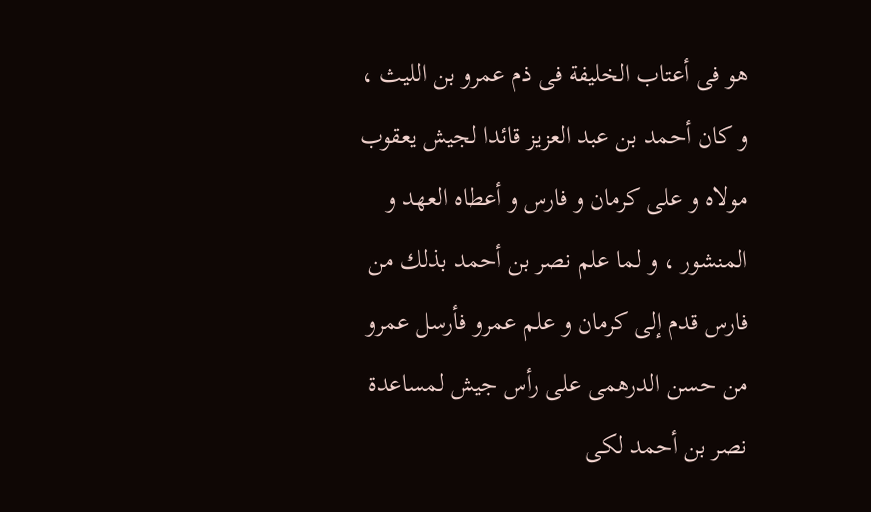هو فى أعتاب الخليفة فى ذم عمرو بن الليث ، و كان أحمد بن عبد العزيز قائدا لجيش يعقوب مولاه و على كرمان و فارس و أعطاه العهد و المنشور ، و لما علم نصر بن أحمد بذلك من فارس قدم إلى كرمان و علم عمرو فأرسل عمرو من حسن الدرهمى على رأس جيش لمساعدة نصر بن أحمد لكى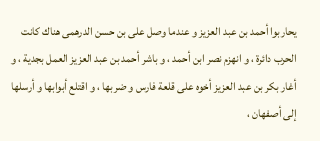يحاربوا أحمد بن عبد العزيز و عندما وصل على بن حسن الدرهمى هناك كانت الحرب دائرة ، و انهزم نصر ابن أحمد ، و باشر أحمد بن عبد العزيز العمل بجدية ، و أغار بكر بن عبد العزيز أخوه على قلعة فارس و ضربها ، و اقتلع أبوابها و أرسلها إلى أصفهان ،